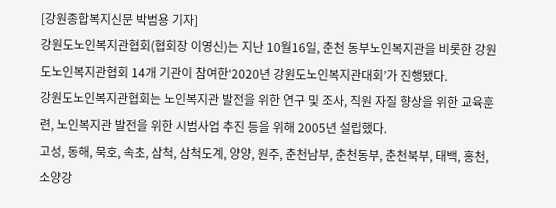[강원종합복지신문 박범용 기자]
강원도노인복지관협회(협회장 이영신)는 지난 10월16일, 춘천 동부노인복지관을 비롯한 강원도노인복지관협회 14개 기관이 참여한‘2020년 강원도노인복지관대회’가 진행됐다.
강원도노인복지관협회는 노인복지관 발전을 위한 연구 및 조사, 직원 자질 향상을 위한 교육훈련, 노인복지관 발전을 위한 시범사업 추진 등을 위해 2005년 설립했다.
고성, 동해, 묵호, 속초, 삼척, 삼척도계, 양양, 원주, 춘천남부, 춘천동부, 춘천북부, 태백, 홍천, 소양강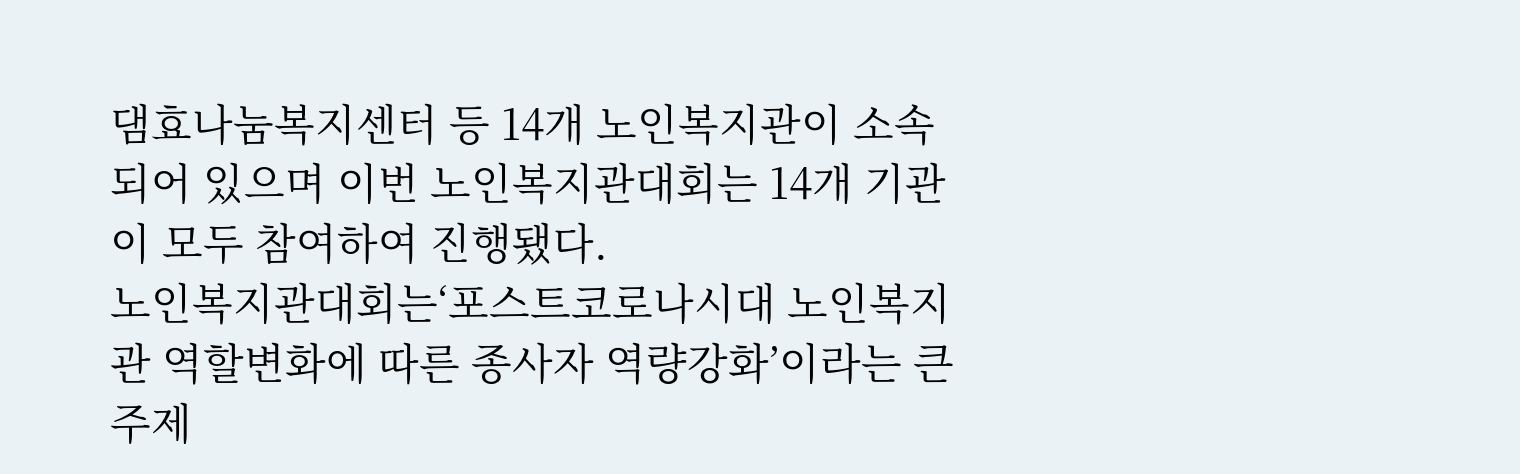댐효나눔복지센터 등 14개 노인복지관이 소속되어 있으며 이번 노인복지관대회는 14개 기관이 모두 참여하여 진행됐다.
노인복지관대회는‘포스트코로나시대 노인복지관 역할변화에 따른 종사자 역량강화’이라는 큰 주제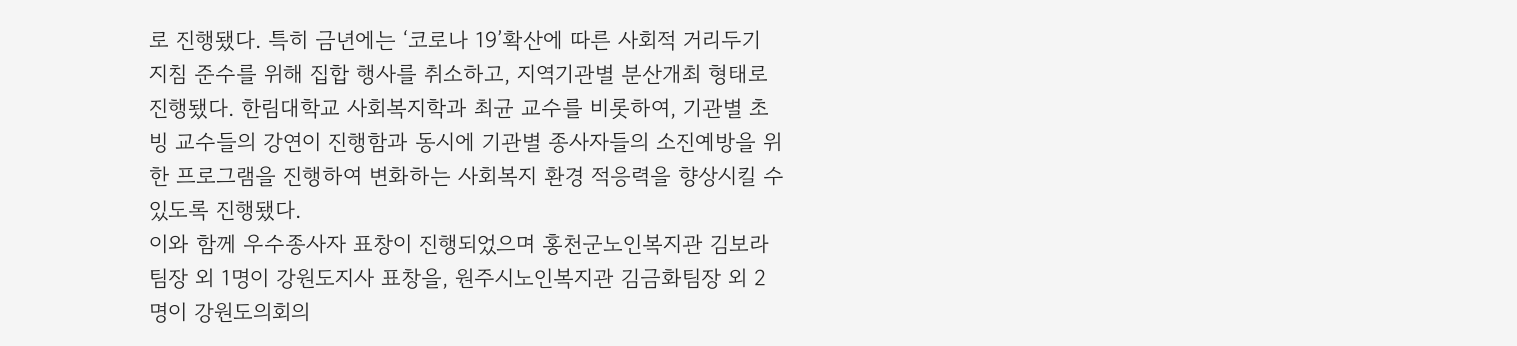로 진행됐다. 특히 금년에는 ‘코로나 19’확산에 따른 사회적 거리두기 지침 준수를 위해 집합 행사를 취소하고, 지역기관별 분산개최 형태로 진행됐다. 한림대학교 사회복지학과 최균 교수를 비롯하여, 기관별 초빙 교수들의 강연이 진행함과 동시에 기관별 종사자들의 소진예방을 위한 프로그램을 진행하여 변화하는 사회복지 환경 적응력을 향상시킬 수 있도록 진행됐다.
이와 함께 우수종사자 표창이 진행되었으며 홍천군노인복지관 김보라 팀장 외 1명이 강원도지사 표창을, 원주시노인복지관 김금화팀장 외 2명이 강원도의회의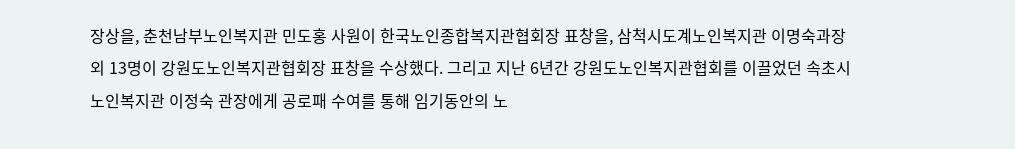장상을, 춘천남부노인복지관 민도홍 사원이 한국노인종합복지관협회장 표창을, 삼척시도계노인복지관 이명숙과장 외 13명이 강원도노인복지관협회장 표창을 수상했다. 그리고 지난 6년간 강원도노인복지관협회를 이끌었던 속초시노인복지관 이정숙 관장에게 공로패 수여를 통해 임기동안의 노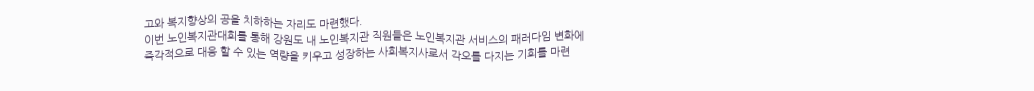고와 복지향상의 공을 치하하는 자리도 마련했다.
이번 노인복지관대회를 통해 강원도 내 노인복지관 직원들은 노인복지관 서비스의 패러다임 변화에 즉각적으로 대응 할 수 있는 역량을 키우고 성장하는 사회복지사로서 각오를 다지는 기회를 마련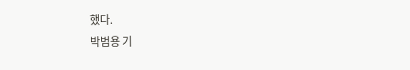했다.
박범용 기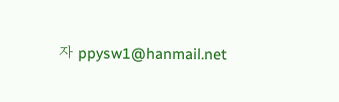자 ppysw1@hanmail.net